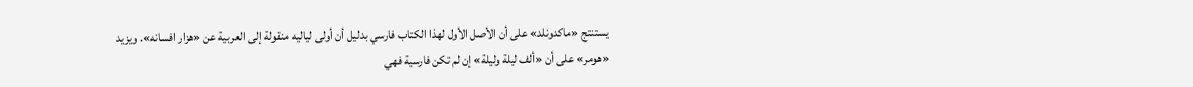يستنتج «ماكدونلد» على أن الأصل الأول لهذا الكتاب فارسي بدليل أن أولى لياليه منقولة إلى العربية عن «هزار افسانه». ويزيد «هومر» على أن «ألف ليلة وليلة» إن لم تكن فارسية فهي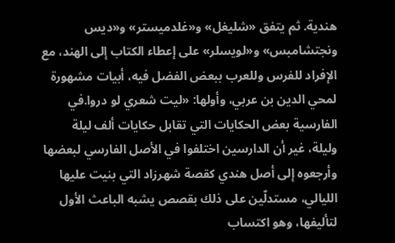هندية. ثم يتفق «شليغل» و«غلدميستر» و«ديس ونجتشامبس» و«لويسلر» على إعطاء الكتاب إلى الهند، مع الإفراد للفرس وللعرب ببعض الفضل فيه، أبيات مشهورة لمحي الدين بن عربي، وأولها: «ليت شعري لو دروا.في الفارسية بعض الحكايات التي تقابل حكايات ألف ليلة وليلة، غير أن الدارسين اختلفوا في الأصل الفارسي لبعضها وأرجعوه إلى أصل هندي كقصة شهرزاد التي بنيت عليها الليالي، مستدلّين على ذلك بقصص يشبه الباعث الأول لتأليفها، وهو اكتساب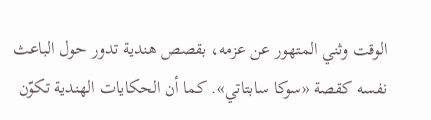الوقت وثني المتهور عن عزمه، بقصص هندية تدور حول الباعث نفسه كقصة «سوكا سابتاتي». كما أن الحكايات الهندية تكوّن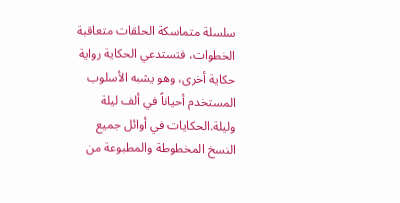سلسلة متماسكة الحلقات متعاقبة الخطوات، فتستدعي الحكاية رواية حكاية أخرى، وهو يشبه الأسلوب المستخدم أحياناً في ألف ليلة وليلة.الحكايات في أوائل جميع النسخ المخطوطة والمطبوعة من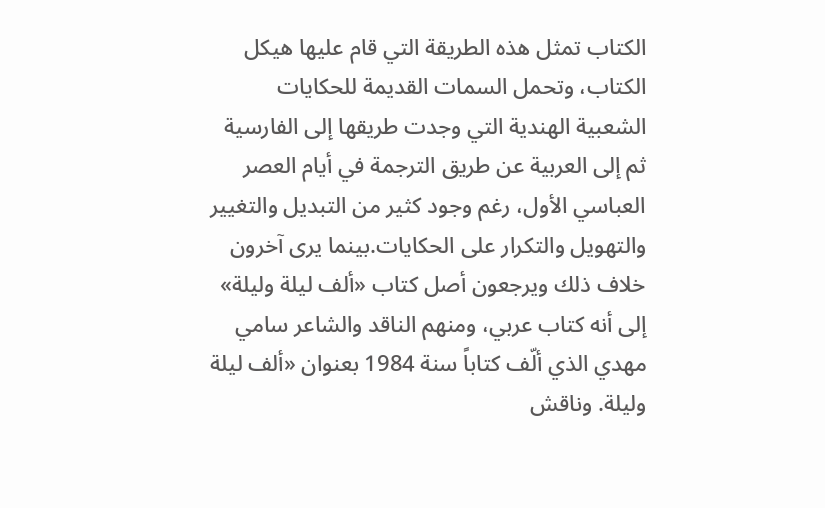الكتاب تمثل هذه الطريقة التي قام عليها هيكل الكتاب، وتحمل السمات القديمة للحكايات الشعبية الهندية التي وجدت طريقها إلى الفارسية ثم إلى العربية عن طريق الترجمة في أيام العصر العباسي الأول، رغم وجود كثير من التبديل والتغيير والتهويل والتكرار على الحكايات.بينما يرى آخرون خلاف ذلك ويرجعون أصل كتاب «ألف ليلة وليلة» إلى أنه كتاب عربي، ومنهم الناقد والشاعر سامي مهدي الذي ألّف كتاباً سنة 1984 بعنوان «ألف ليلة وليلة. وناقش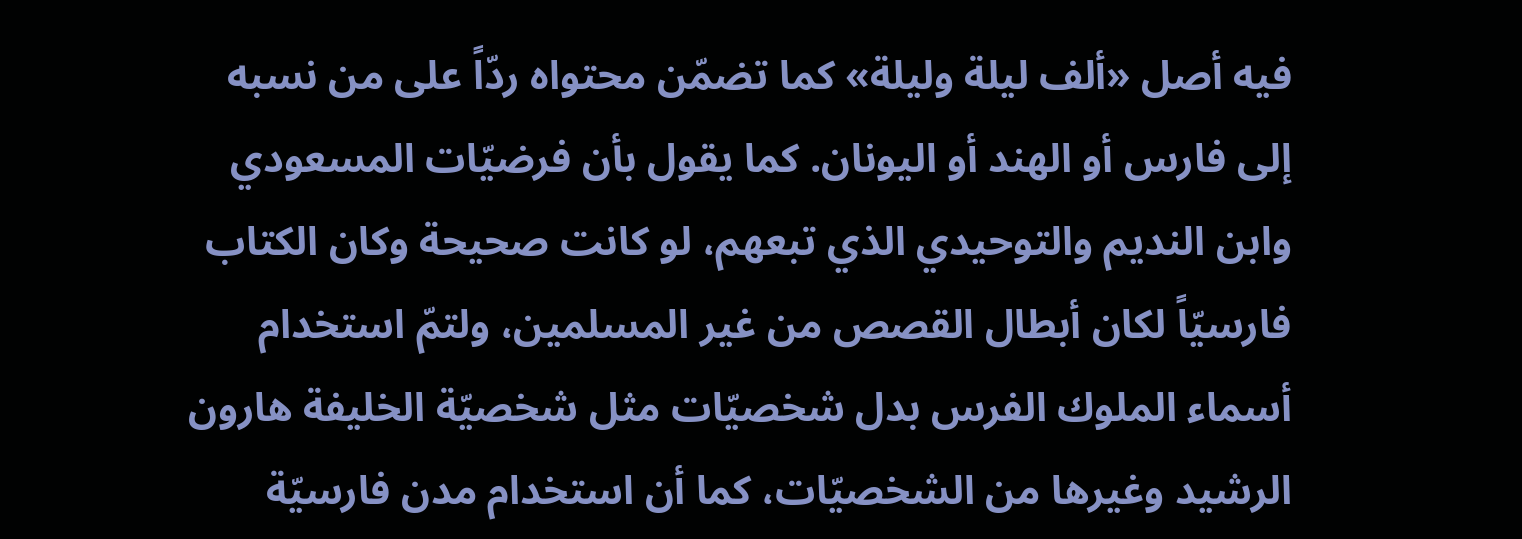فيه أصل «ألف ليلة وليلة» كما تضمّن محتواه ردّاً على من نسبه إلى فارس أو الهند أو اليونان. كما يقول بأن فرضيّات المسعودي وابن النديم والتوحيدي الذي تبعهم، لو كانت صحيحة وكان الكتاب فارسيّاً لكان أبطال القصص من غير المسلمين، ولتمّ استخدام أسماء الملوك الفرس بدل شخصيّات مثل شخصيّة الخليفة هارون الرشيد وغيرها من الشخصيّات، كما أن استخدام مدن فارسيّة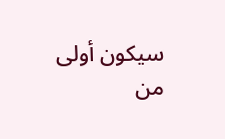سيكون أولى من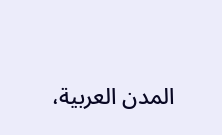المدن العربية،